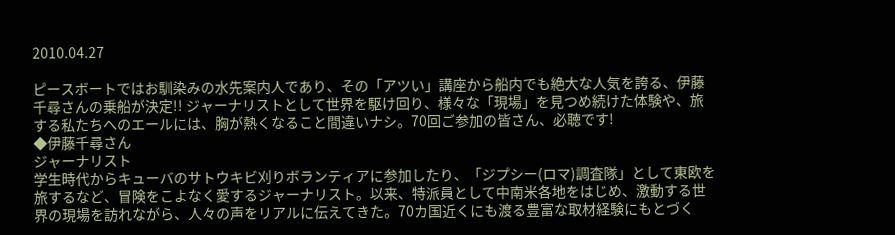2010.04.27

ピースボートではお馴染みの水先案内人であり、その「アツい」講座から船内でも絶大な人気を誇る、伊藤千尋さんの乗船が決定!! ジャーナリストとして世界を駆け回り、様々な「現場」を見つめ続けた体験や、旅する私たちへのエールには、胸が熱くなること間違いナシ。70回ご参加の皆さん、必聴です!
◆伊藤千尋さん
ジャーナリスト
学生時代からキューバのサトウキビ刈りボランティアに参加したり、「ジプシー(ロマ)調査隊」として東欧を旅するなど、冒険をこよなく愛するジャーナリスト。以来、特派員として中南米各地をはじめ、激動する世界の現場を訪れながら、人々の声をリアルに伝えてきた。70カ国近くにも渡る豊富な取材経験にもとづく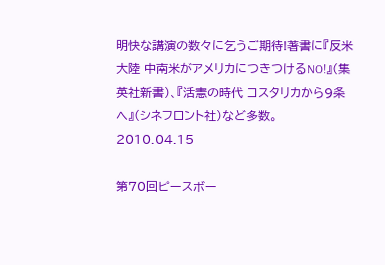明快な講演の数々に乞うご期待!著書に『反米大陸 中南米がアメリカにつきつけるNO!』(集英社新書)、『活憲の時代 コスタリカから9条へ』(シネフロント社)など多数。
2010.04.15

第70回ピースボー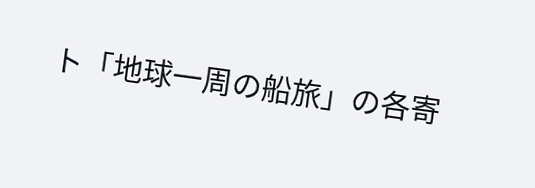ト「地球一周の船旅」の各寄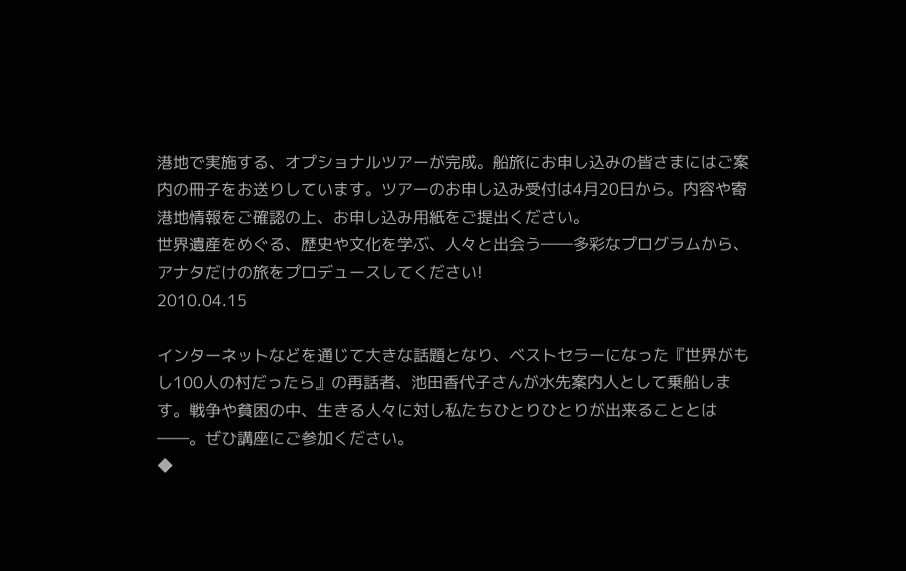港地で実施する、オプショナルツアーが完成。船旅にお申し込みの皆さまにはご案内の冊子をお送りしています。ツアーのお申し込み受付は4月20日から。内容や寄港地情報をご確認の上、お申し込み用紙をご提出ください。
世界遺産をめぐる、歴史や文化を学ぶ、人々と出会う――多彩なプログラムから、アナタだけの旅をプロデュースしてください!
2010.04.15

インターネットなどを通じて大きな話題となり、ベストセラーになった『世界がもし100人の村だったら』の再話者、池田香代子さんが水先案内人として乗船します。戦争や貧困の中、生きる人々に対し私たちひとりひとりが出来ることとは――。ぜひ講座にご参加ください。
◆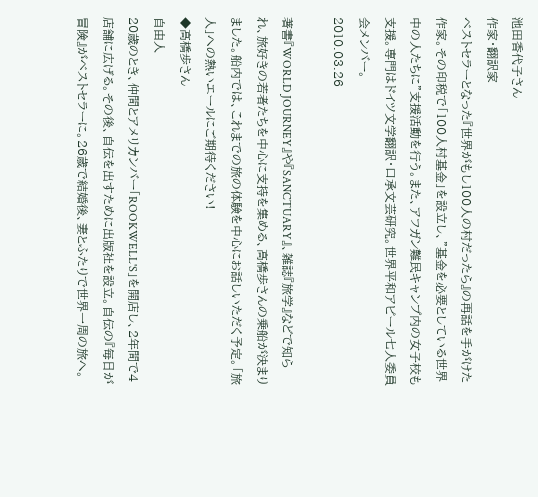池田香代子さん
作家・翻訳家
ベストセラーとなった『世界がもし100人の村だったら』の再話を手がけた作家。その印税で「100人村基金」を設立し、"基金を必要としている世界中の人たちに"支援活動を行う。また、アフガン難民キャンプ内の女子校も支援。専門はドイツ文学翻訳・口承文芸研究。世界平和アピール七人委員会メンバー。
2010.03.26

著書『WORLD JOURNEY』や『SANCTUARY』、雑誌『旅学』などで知られ、旅好きの若者たちを中心に支持を集める、高橋歩さんの乗船が決まりました。船内では、これまでの旅の体験を中心にお話しいただく予定。「旅人」への熱いエールにご期待ください!
◆高橋歩さん
自由人
20歳のとき、仲間とアメリカンバー「ROOKWELL'S」を開店し、2年間で4店舗に広げる。その後、自伝を出すために出版社を設立。自伝の『毎日が冒険』がベストセラーに。26歳で結婚後、妻とふたりで世界一周の旅へ。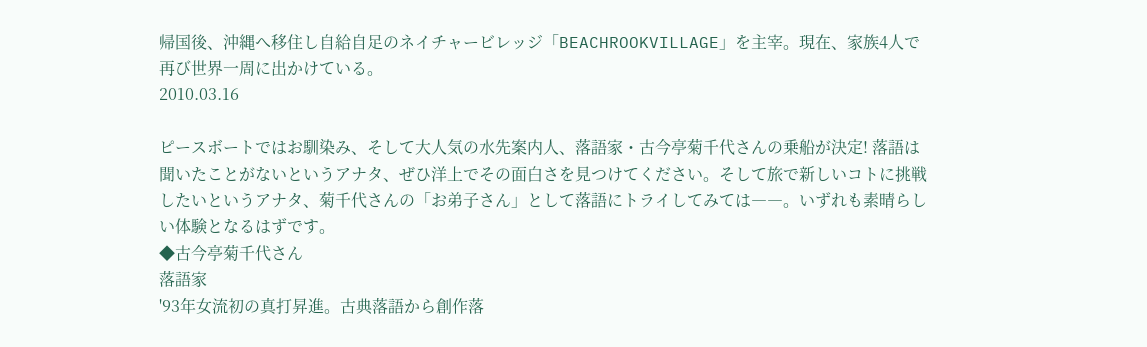帰国後、沖縄へ移住し自給自足のネイチャービレッジ「BEACHROOKVILLAGE」を主宰。現在、家族4人で再び世界一周に出かけている。
2010.03.16

ピースボートではお馴染み、そして大人気の水先案内人、落語家・古今亭菊千代さんの乗船が決定! 落語は聞いたことがないというアナタ、ぜひ洋上でその面白さを見つけてください。そして旅で新しいコトに挑戦したいというアナタ、菊千代さんの「お弟子さん」として落語にトライしてみては――。いずれも素晴らしい体験となるはずです。
◆古今亭菊千代さん
落語家
'93年女流初の真打昇進。古典落語から創作落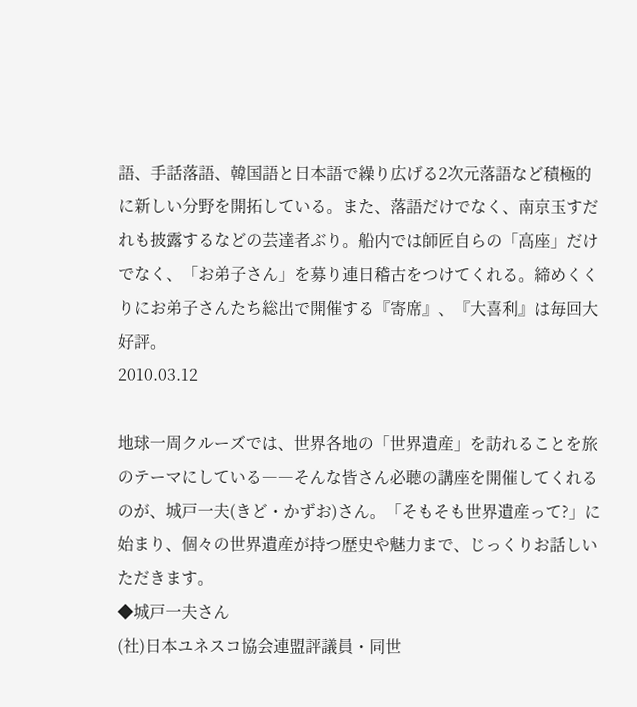語、手話落語、韓国語と日本語で繰り広げる2次元落語など積極的に新しい分野を開拓している。また、落語だけでなく、南京玉すだれも披露するなどの芸達者ぶり。船内では師匠自らの「高座」だけでなく、「お弟子さん」を募り連日稽古をつけてくれる。締めくくりにお弟子さんたち総出で開催する『寄席』、『大喜利』は毎回大好評。
2010.03.12

地球一周クルーズでは、世界各地の「世界遺産」を訪れることを旅のテーマにしている――そんな皆さん必聴の講座を開催してくれるのが、城戸一夫(きど・かずお)さん。「そもそも世界遺産って?」に始まり、個々の世界遺産が持つ歴史や魅力まで、じっくりお話しいただきます。
◆城戸一夫さん
(社)日本ユネスコ協会連盟評議員・同世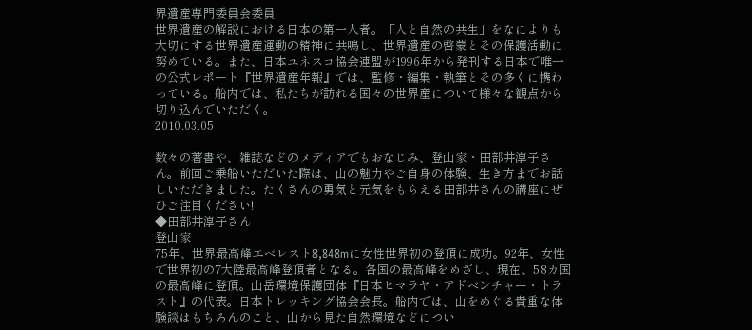界遺産専門委員会委員
世界遺産の解説における日本の第一人者。「人と自然の共生」をなによりも大切にする世界遺産運動の精神に共鳴し、世界遺産の啓蒙とその保護活動に努めている。また、日本ユネスコ協会連盟が1996年から発刊する日本で唯一の公式レポート『世界遺産年報』では、監修・編集・執筆とその多くに携わっている。船内では、私たちが訪れる国々の世界産について様々な観点から切り込んでいただく。
2010.03.05

数々の著書や、雑誌などのメディアでもおなじみ、登山家・田部井淳子さん。前回ご乗船いただいた際は、山の魅力やご自身の体験、生き方までお話しいただきました。たくさんの勇気と元気をもらえる田部井さんの講座にぜひご注目ください!
◆田部井淳子さん
登山家
75年、世界最高峰エベレスト8,848mに女性世界初の登頂に成功。92年、女性で世界初の7大陸最高峰登頂者となる。各国の最高峰をめざし、現在、58カ国の最高峰に登頂。山岳環境保護団体『日本ヒマラヤ・アドベンチャー・トラスト』の代表。日本トレッキング協会会長。船内では、山をめぐる貴重な体験談はもちろんのこと、山から見た自然環境などについ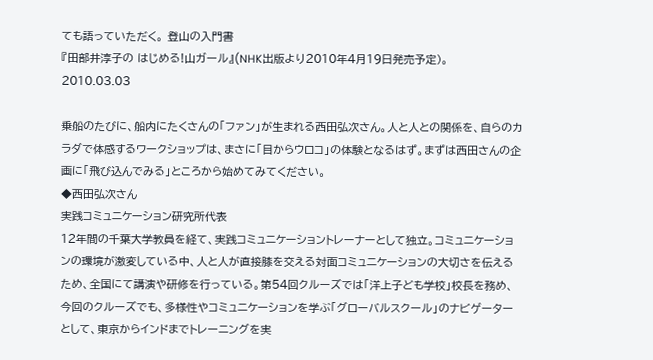ても語っていただく。 登山の入門書
『田部井淳子の はじめる!山ガール』(NHK出版より2010年4月19日発売予定)。
2010.03.03

乗船のたびに、船内にたくさんの「ファン」が生まれる西田弘次さん。人と人との関係を、自らのカラダで体感するワークショップは、まさに「目からウロコ」の体験となるはず。まずは西田さんの企画に「飛び込んでみる」ところから始めてみてください。
◆西田弘次さん
実践コミュニケーション研究所代表
12年間の千葉大学教員を経て、実践コミュニケーショントレーナーとして独立。コミュニケーションの環境が激変している中、人と人が直接膝を交える対面コミュニケーションの大切さを伝えるため、全国にて講演や研修を行っている。第54回クルーズでは「洋上子ども学校」校長を務め、今回のクルーズでも、多様性やコミュニケーションを学ぶ「グローバルスクール」のナビゲーターとして、東京からインドまでトレーニングを実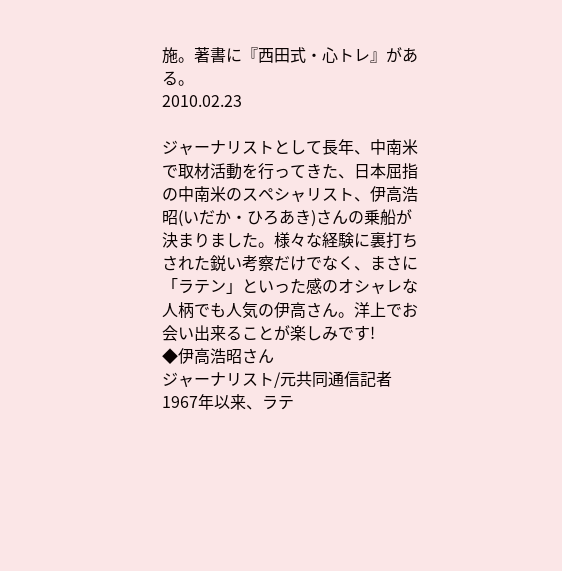施。著書に『西田式・心トレ』がある。
2010.02.23

ジャーナリストとして長年、中南米で取材活動を行ってきた、日本屈指の中南米のスペシャリスト、伊高浩昭(いだか・ひろあき)さんの乗船が決まりました。様々な経験に裏打ちされた鋭い考察だけでなく、まさに「ラテン」といった感のオシャレな人柄でも人気の伊高さん。洋上でお会い出来ることが楽しみです!
◆伊高浩昭さん
ジャーナリスト/元共同通信記者
1967年以来、ラテ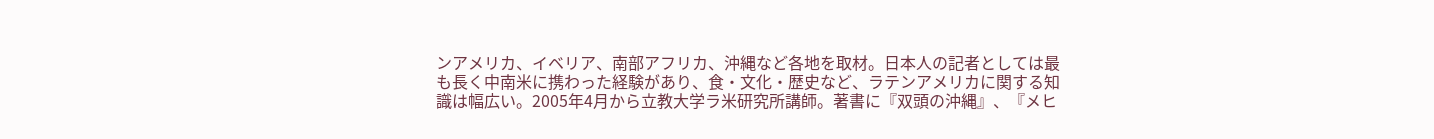ンアメリカ、イベリア、南部アフリカ、沖縄など各地を取材。日本人の記者としては最も長く中南米に携わった経験があり、食・文化・歴史など、ラテンアメリカに関する知識は幅広い。2005年4月から立教大学ラ米研究所講師。著書に『双頭の沖縄』、『メヒ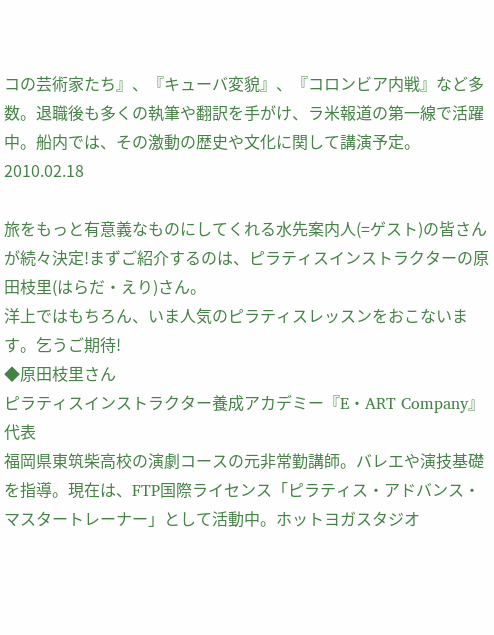コの芸術家たち』、『キューバ変貌』、『コロンビア内戦』など多数。退職後も多くの執筆や翻訳を手がけ、ラ米報道の第一線で活躍中。船内では、その激動の歴史や文化に関して講演予定。
2010.02.18

旅をもっと有意義なものにしてくれる水先案内人(=ゲスト)の皆さんが続々決定!まずご紹介するのは、ピラティスインストラクターの原田枝里(はらだ・えり)さん。
洋上ではもちろん、いま人気のピラティスレッスンをおこないます。乞うご期待!
◆原田枝里さん
ピラティスインストラクター養成アカデミー『E・ART Company』代表
福岡県東筑柴高校の演劇コースの元非常勤講師。バレエや演技基礎を指導。現在は、FTP国際ライセンス「ピラティス・アドバンス・マスタートレーナー」として活動中。ホットヨガスタジオ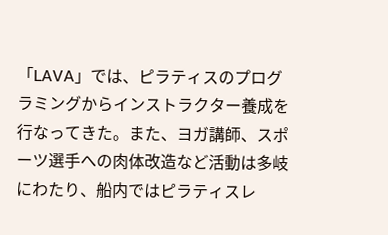「LAVA」では、ピラティスのプログラミングからインストラクター養成を行なってきた。また、ヨガ講師、スポーツ選手への肉体改造など活動は多岐にわたり、船内ではピラティスレ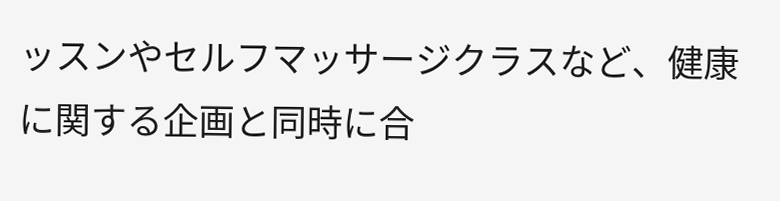ッスンやセルフマッサージクラスなど、健康に関する企画と同時に合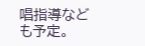唱指導なども予定。